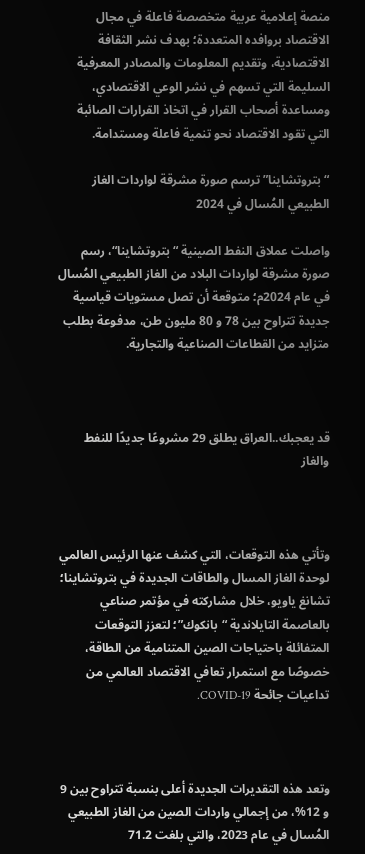منصة إعلامية عربية متخصصة فاعلة في مجال الاقتصاد بروافده المتعددة؛ بهدف نشر الثقافة الاقتصادية، وتقديم المعلومات والمصادر المعرفية السليمة التي تسهم في نشر الوعي الاقتصادي، ومساعدة أصحاب القرار في اتخاذ القرارات الصائبة التي تقود الاقتصاد نحو تنمية فاعلة ومستدامة.

“بتروتشاينا” ترسم صورة مشرقة لواردات الغاز الطبيعي المُسال في 2024

واصلت عملاق النفط الصينية “بتروتشاينا“، رسم صورة مشرقة لواردات البلاد من الغاز الطبيعي المُسال في عام 2024م؛ متوقعة أن تصل مستويات قياسية جديدة تتراوح بين 78 و 80 مليون طن، مدفوعة بطلب متزايد من القطاعات الصناعية والتجارية.



قد يعجبك..العراق يطلق 29 مشروعًا جديدًا للنفط والغاز



وتأتي هذه التوقعات، التي كشف عنها الرئيس العالمي لوحدة الغاز المسال والطاقات الجديدة في بتروتشاينا؛ تشانغ ياويو، خلال مشاركته في مؤتمر صناعي بالعاصمة التايلاندية “بانكوك”؛ لتعزز التوقعات المتفائلة باحتياجات الصين المتنامية من الطاقة، خصوصًا مع استمرار تعافي الاقتصاد العالمي من تداعيات جائحة COVID-19.



وتعد هذه التقديرات الجديدة أعلى بنسبة تتراوح بين 9 و 12%، من إجمالي واردات الصين من الغاز الطبيعي المُسال في عام 2023، والتي بلغت 71.2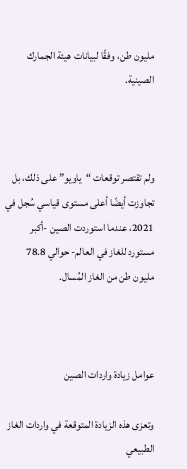مليون طن، وفقًا لبيانات هيئة الجمارك الصينية.



ولم تقتصر توقعات “ياويو” على ذلك، بل تجاوزت أيضًا أعلى مستوى قياسي سُجل في 2021، عندما استوردت الصين -أكبر مستورد للغاز في العالم- حوالي 78.8 مليون طن من الغاز المُسال.



عوامل زيادة واردات الصين

وتعزى هذه الزيادة المتوقعة في واردات الغاز الطبيعي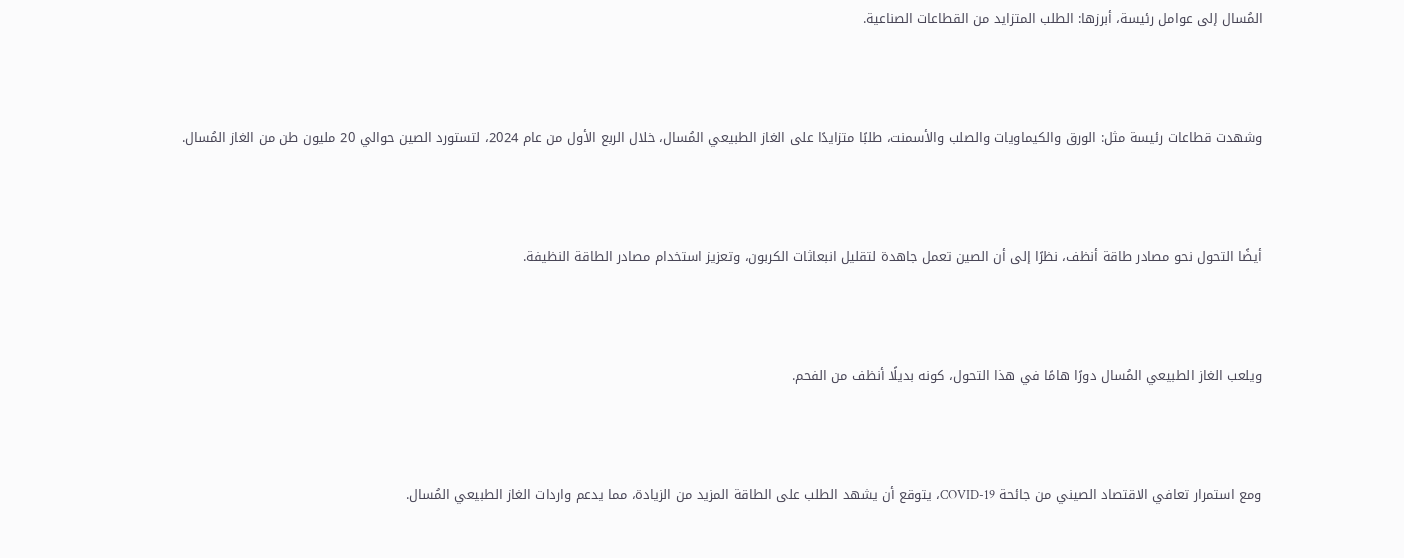المُسال إلى عوامل رئيسة، أبرزها: الطلب المتزايد من القطاعات الصناعية.



وشهدت قطاعات رئيسة مثل: الورق والكيماويات والصلب والأسمنت، طلبًا متزايدًا على الغاز الطبيعي المُسال، خلال الربع الأول من عام 2024، لتستورد الصين حوالي 20 مليون طن من الغاز المُسال.



أيضًا التحول نحو مصادر طاقة أنظف، نظرًا إلى أن الصين تعمل جاهدة لتقليل انبعاثات الكربون، وتعزيز استخدام مصادر الطاقة النظيفة.



ويلعب الغاز الطبيعي المُسال دورًا هامًا في هذا التحول، كونه بديلًا أنظف من الفحم.



ومع استمرار تعافي الاقتصاد الصيني من جائحة COVID-19، يتوقع أن يشهد الطلب على الطاقة المزيد من الزيادة، مما يدعم واردات الغاز الطبيعي المُسال.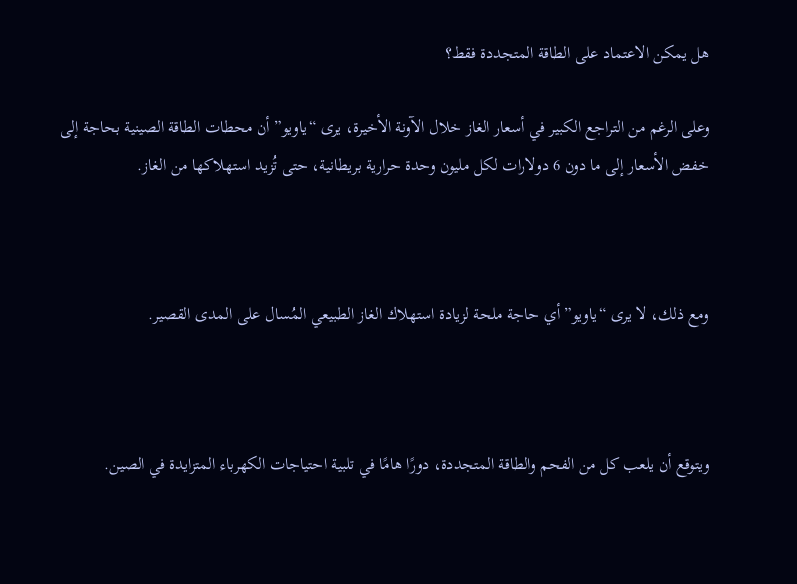هل يمكن الاعتماد على الطاقة المتجددة فقط؟

وعلى الرغم من التراجع الكبير في أسعار الغاز خلال الآونة الأخيرة، يرى “ياويو” أن محطات الطاقة الصينية بحاجة إلى خفض الأسعار إلى ما دون 6 دولارات لكل مليون وحدة حرارية بريطانية، حتى تُزيد استهلاكها من الغاز.



ومع ذلك، لا يرى “ياويو” أي حاجة ملحة لزيادة استهلاك الغاز الطبيعي المُسال على المدى القصير.



ويتوقع أن يلعب كل من الفحم والطاقة المتجددة، دورًا هامًا في تلبية احتياجات الكهرباء المتزايدة في الصين.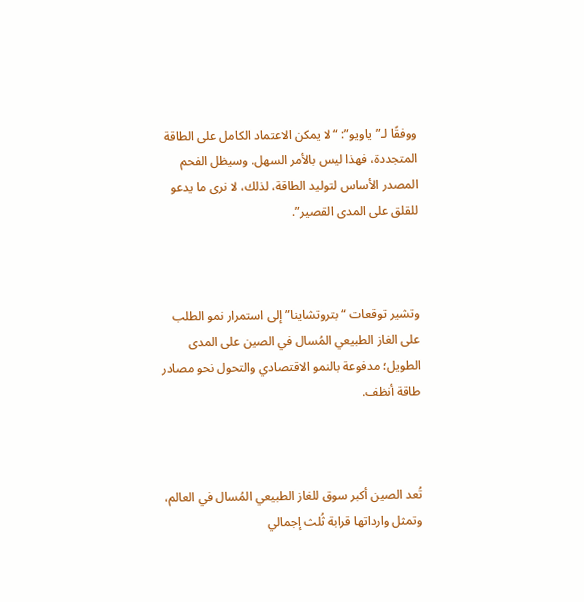ووفقًا لـ”ياويو”: “لا يمكن الاعتماد الكامل على الطاقة المتجددة، فهذا ليس بالأمر السهل. وسيظل الفحم المصدر الأساس لتوليد الطاقة، لذلك، لا نرى ما يدعو للقلق على المدى القصير”.



وتشير توقعات “بتروتشاينا” إلى استمرار نمو الطلب على الغاز الطبيعي المُسال في الصين على المدى الطويل؛ مدفوعة بالنمو الاقتصادي والتحول نحو مصادر طاقة أنظف.



تُعد الصين أكبر سوق للغاز الطبيعي المُسال في العالم، وتمثل وارداتها قرابة ثُلث إجمالي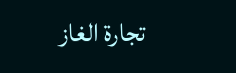تجارة الغاز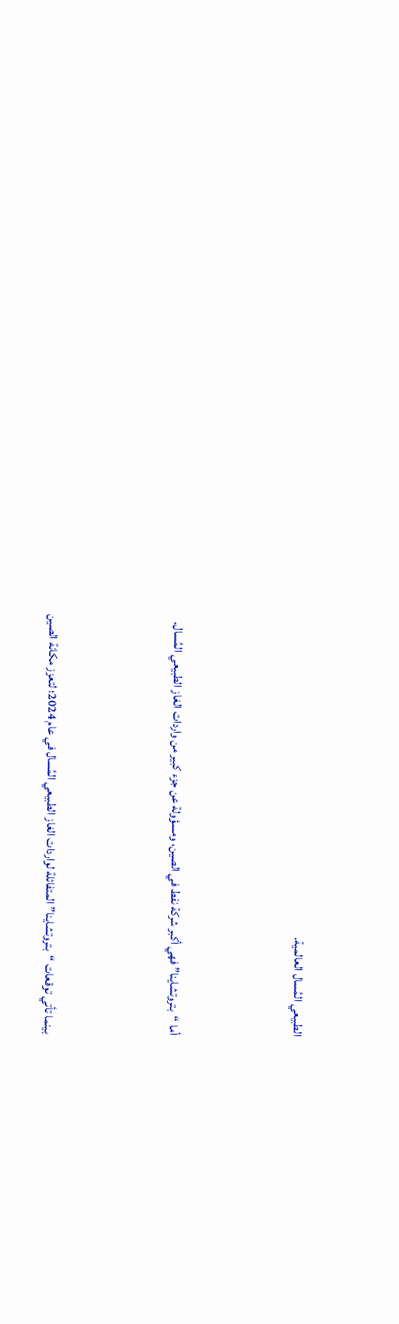الطبيعي المُسال العالمية.



أما “بتروتشاينا” فهي أكبر شركة نفط في الصين، ومسؤولة عن جزء كبير من واردات الغاز الطبيعي المُسال.



بينما تأتي توقعات “بتروتشاينا” المتفائلة لواردات الغاز الطبيعي المُسال في عام 2024؛ لتعزز مكانة الصين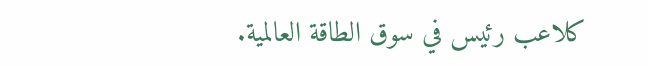كلاعب رئيس في سوق الطاقة العالمية.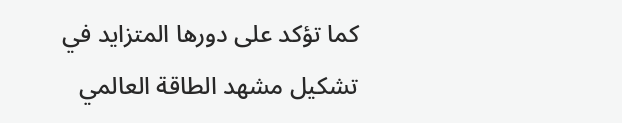كما تؤكد على دورها المتزايد في تشكيل مشهد الطاقة العالمي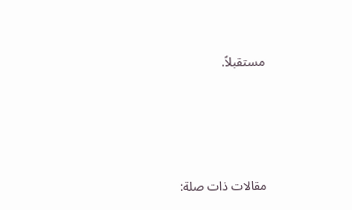مستقبلاً.





مقالات ذات صلة: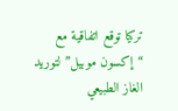تركيا توقع اتفاقية مع “إكسون موبيل” لتوريد الغاز الطبيعي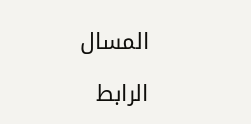المسال

الرابط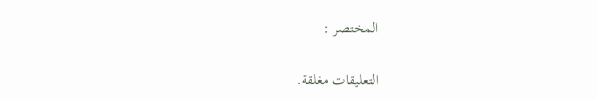المختصر :

التعليقات مغلقة.